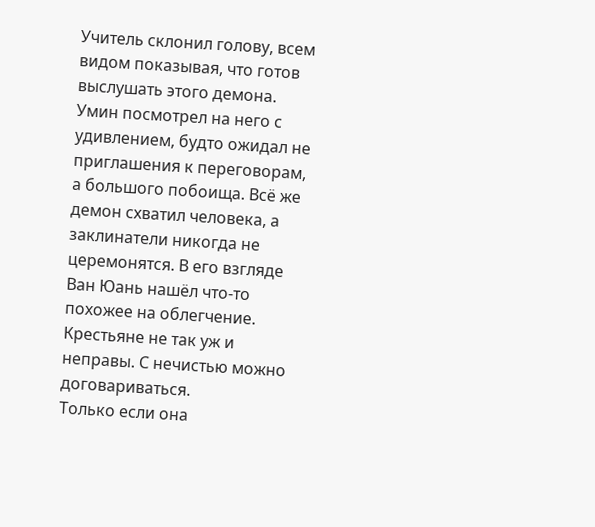Учитель склонил голову, всем видом показывая, что готов выслушать этого демона. Умин посмотрел на него с удивлением, будто ожидал не приглашения к переговорам, а большого побоища. Всё же демон схватил человека, а заклинатели никогда не церемонятся. В его взгляде Ван Юань нашёл что-то похожее на облегчение.
Крестьяне не так уж и неправы. С нечистью можно договариваться.
Только если она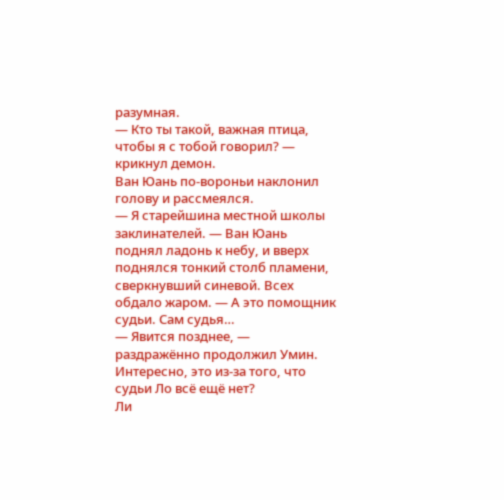разумная.
— Кто ты такой, важная птица, чтобы я с тобой говорил? — крикнул демон.
Ван Юань по-вороньи наклонил голову и рассмеялся.
— Я старейшина местной школы заклинателей. — Ван Юань поднял ладонь к небу, и вверх поднялся тонкий столб пламени, сверкнувший синевой. Всех обдало жаром. — А это помощник судьи. Сам судья…
— Явится позднее, — раздражённо продолжил Умин. Интересно, это из-за того, что судьи Ло всё ещё нет?
Ли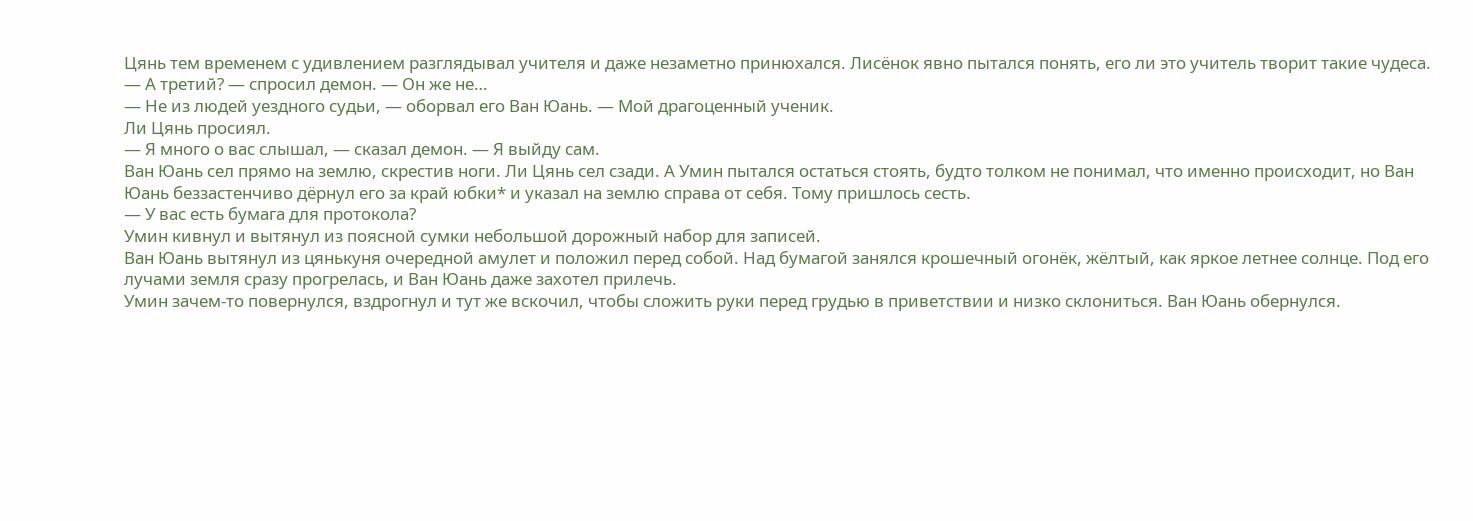Цянь тем временем с удивлением разглядывал учителя и даже незаметно принюхался. Лисёнок явно пытался понять, его ли это учитель творит такие чудеса.
— А третий? — спросил демон. — Он же не…
— Не из людей уездного судьи, — оборвал его Ван Юань. — Мой драгоценный ученик.
Ли Цянь просиял.
— Я много о вас слышал, — сказал демон. — Я выйду сам.
Ван Юань сел прямо на землю, скрестив ноги. Ли Цянь сел сзади. А Умин пытался остаться стоять, будто толком не понимал, что именно происходит, но Ван Юань беззастенчиво дёрнул его за край юбки* и указал на землю справа от себя. Тому пришлось сесть.
— У вас есть бумага для протокола?
Умин кивнул и вытянул из поясной сумки небольшой дорожный набор для записей.
Ван Юань вытянул из цянькуня очередной амулет и положил перед собой. Над бумагой занялся крошечный огонёк, жёлтый, как яркое летнее солнце. Под его лучами земля сразу прогрелась, и Ван Юань даже захотел прилечь.
Умин зачем-то повернулся, вздрогнул и тут же вскочил, чтобы сложить руки перед грудью в приветствии и низко склониться. Ван Юань обернулся.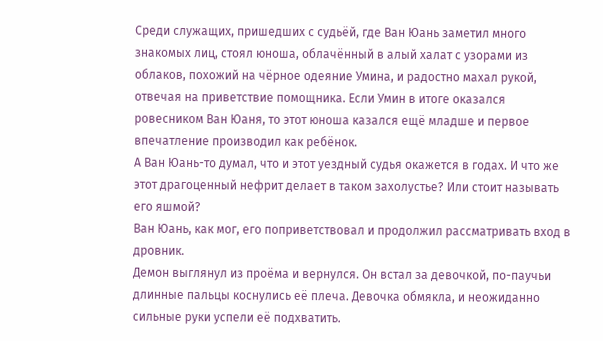Среди служащих, пришедших с судьёй, где Ван Юань заметил много знакомых лиц, стоял юноша, облачённый в алый халат с узорами из облаков, похожий на чёрное одеяние Умина, и радостно махал рукой, отвечая на приветствие помощника. Если Умин в итоге оказался ровесником Ван Юаня, то этот юноша казался ещё младше и первое впечатление производил как ребёнок.
А Ван Юань-то думал, что и этот уездный судья окажется в годах. И что же этот драгоценный нефрит делает в таком захолустье? Или стоит называть его яшмой?
Ван Юань, как мог, его поприветствовал и продолжил рассматривать вход в дровник.
Демон выглянул из проёма и вернулся. Он встал за девочкой, по-паучьи длинные пальцы коснулись её плеча. Девочка обмякла, и неожиданно сильные руки успели её подхватить.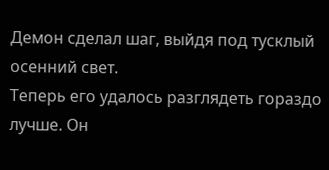Демон сделал шаг, выйдя под тусклый осенний свет.
Теперь его удалось разглядеть гораздо лучше. Он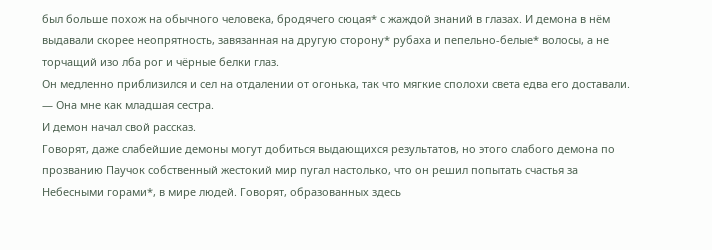был больше похож на обычного человека, бродячего сюцая* с жаждой знаний в глазах. И демона в нём выдавали скорее неопрятность, завязанная на другую сторону* рубаха и пепельно-белые* волосы, а не торчащий изо лба рог и чёрные белки глаз.
Он медленно приблизился и сел на отдалении от огонька, так что мягкие сполохи света едва его доставали.
— Она мне как младшая сестра.
И демон начал свой рассказ.
Говорят, даже слабейшие демоны могут добиться выдающихся результатов, но этого слабого демона по прозванию Паучок собственный жестокий мир пугал настолько, что он решил попытать счастья за Небесными горами*, в мире людей. Говорят, образованных здесь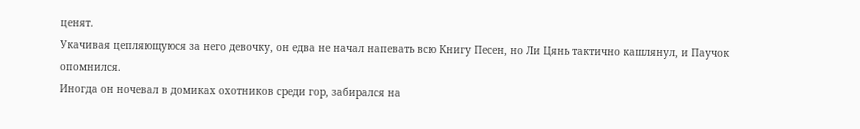ценят.
Укачивая цепляющуюся за него девочку, он едва не начал напевать всю Книгу Песен, но Ли Цянь тактично кашлянул, и Паучок опомнился.
Иногда он ночевал в домиках охотников среди гор, забирался на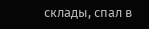склады, спал в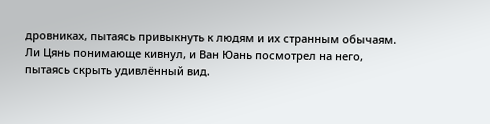дровниках, пытаясь привыкнуть к людям и их странным обычаям.
Ли Цянь понимающе кивнул, и Ван Юань посмотрел на него, пытаясь скрыть удивлённый вид.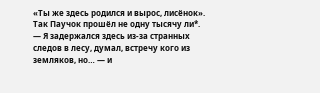«Ты же здесь родился и вырос, лисёнок».
Так Паучок прошёл не одну тысячу ли*.
— Я задержался здесь из-за странных следов в лесу, думал, встречу кого из земляков, но… — и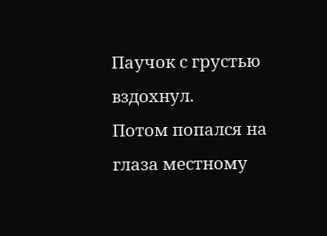Паучок с грустью вздохнул.
Потом попался на глаза местному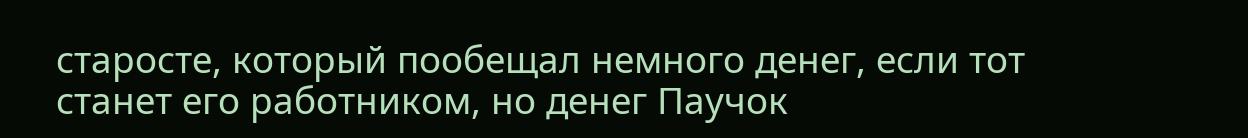старосте, который пообещал немного денег, если тот станет его работником, но денег Паучок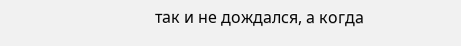так и не дождался, а когда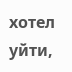хотел уйти,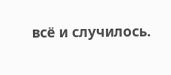всё и случилось.